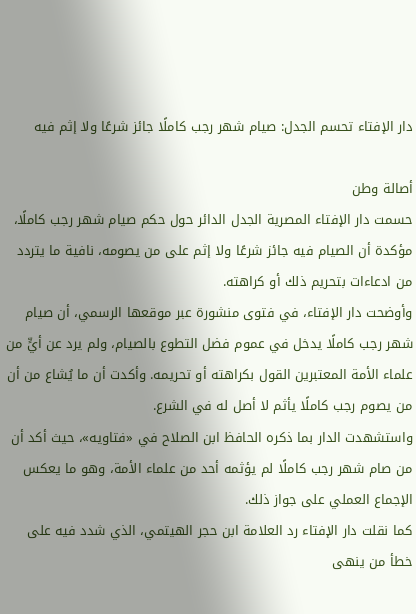دار الإفتاء تحسم الجدل: صيام شهر رجب كاملًا جائز شرعًا ولا إثم فيه

أصالة وطن
حسمت دار الإفتاء المصرية الجدل الدائر حول حكم صيام شهر رجب كاملًا، مؤكدة أن الصيام فيه جائز شرعًا ولا إثم على من يصومه، نافية ما يتردد من ادعاءات بتحريم ذلك أو كراهته.
وأوضحت دار الإفتاء، في فتوى منشورة عبر موقعها الرسمي، أن صيام شهر رجب كاملًا يدخل في عموم فضل التطوع بالصيام، ولم يرد عن أيٍّ من علماء الأمة المعتبرين القول بكراهته أو تحريمه. وأكدت أن ما يُشاع من أن من يصوم رجب كاملًا يأثم لا أصل له في الشرع.
واستشهدت الدار بما ذكره الحافظ ابن الصلاح في «فتاويه»، حيث أكد أن من صام شهر رجب كاملًا لم يؤثمه أحد من علماء الأمة، وهو ما يعكس الإجماع العملي على جواز ذلك.
كما نقلت دار الإفتاء رد العلامة ابن حجر الهيتمي، الذي شدد فيه على خطأ من ينهى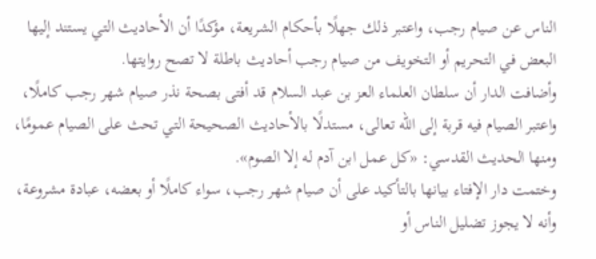الناس عن صيام رجب، واعتبر ذلك جهلًا بأحكام الشريعة، مؤكدًا أن الأحاديث التي يستند إليها البعض في التحريم أو التخويف من صيام رجب أحاديث باطلة لا تصح روايتها.
وأضافت الدار أن سلطان العلماء العز بن عبد السلام قد أفتى بصحة نذر صيام شهر رجب كاملًا، واعتبر الصيام فيه قربة إلى الله تعالى، مستدلًا بالأحاديث الصحيحة التي تحث على الصيام عمومًا، ومنها الحديث القدسي: «كل عمل ابن آدم له إلا الصوم».
وختمت دار الإفتاء بيانها بالتأكيد على أن صيام شهر رجب، سواء كاملًا أو بعضه، عبادة مشروعة، وأنه لا يجوز تضليل الناس أو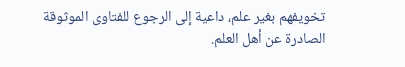تخويفهم بغير علم، داعية إلى الرجوع للفتاوى الموثوقة الصادرة عن أهل العلم.